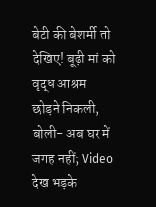बेटी की बेशर्मी तो देखिए! बूढ़ी मां को वृद्ध आश्रम छोड़ने निकली, बोली- अब घर में जगह नहीं; Video देख भड़के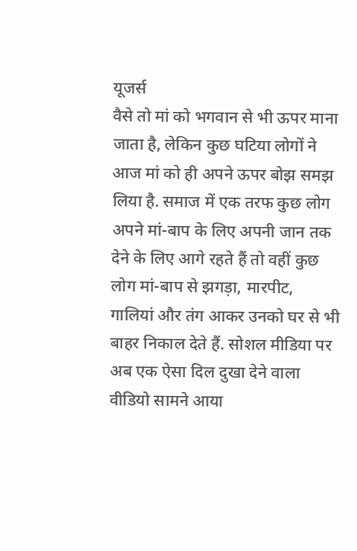यूजर्स
वैसे तो मां को भगवान से भी ऊपर माना जाता है, लेकिन कुछ घटिया लोगों ने आज मां को ही अपने ऊपर बोझ समझ लिया है. समाज में एक तरफ कुछ लोग अपने मां-बाप के लिए अपनी जान तक देने के लिए आगे रहते हैं तो वहीं कुछ लोग मां-बाप से झगड़ा, मारपीट, गालियां और तंग आकर उनको घर से भी बाहर निकाल देते हैं. सोशल मीडिया पर अब एक ऐसा दिल दुखा देने वाला वीडियो सामने आया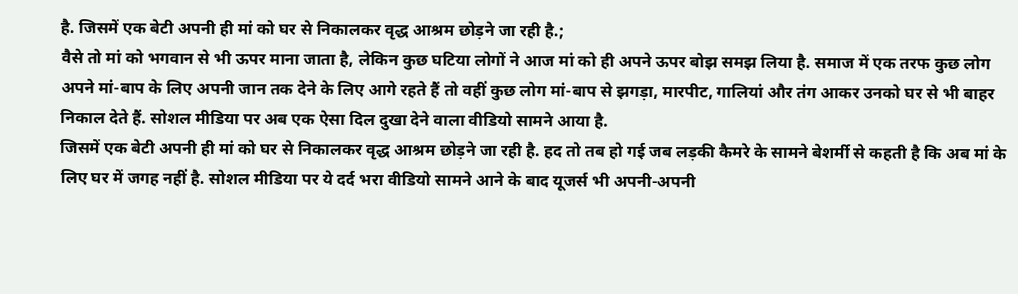है. जिसमें एक बेटी अपनी ही मां को घर से निकालकर वृद्ध आश्रम छोड़ने जा रही है.;
वैसे तो मां को भगवान से भी ऊपर माना जाता है, लेकिन कुछ घटिया लोगों ने आज मां को ही अपने ऊपर बोझ समझ लिया है. समाज में एक तरफ कुछ लोग अपने मां-बाप के लिए अपनी जान तक देने के लिए आगे रहते हैं तो वहीं कुछ लोग मां-बाप से झगड़ा, मारपीट, गालियां और तंग आकर उनको घर से भी बाहर निकाल देते हैं. सोशल मीडिया पर अब एक ऐसा दिल दुखा देने वाला वीडियो सामने आया है.
जिसमें एक बेटी अपनी ही मां को घर से निकालकर वृद्ध आश्रम छोड़ने जा रही है. हद तो तब हो गई जब लड़की कैमरे के सामने बेशर्मी से कहती है कि अब मां के लिए घर में जगह नहीं है. सोशल मीडिया पर ये दर्द भरा वीडियो सामने आने के बाद यूजर्स भी अपनी-अपनी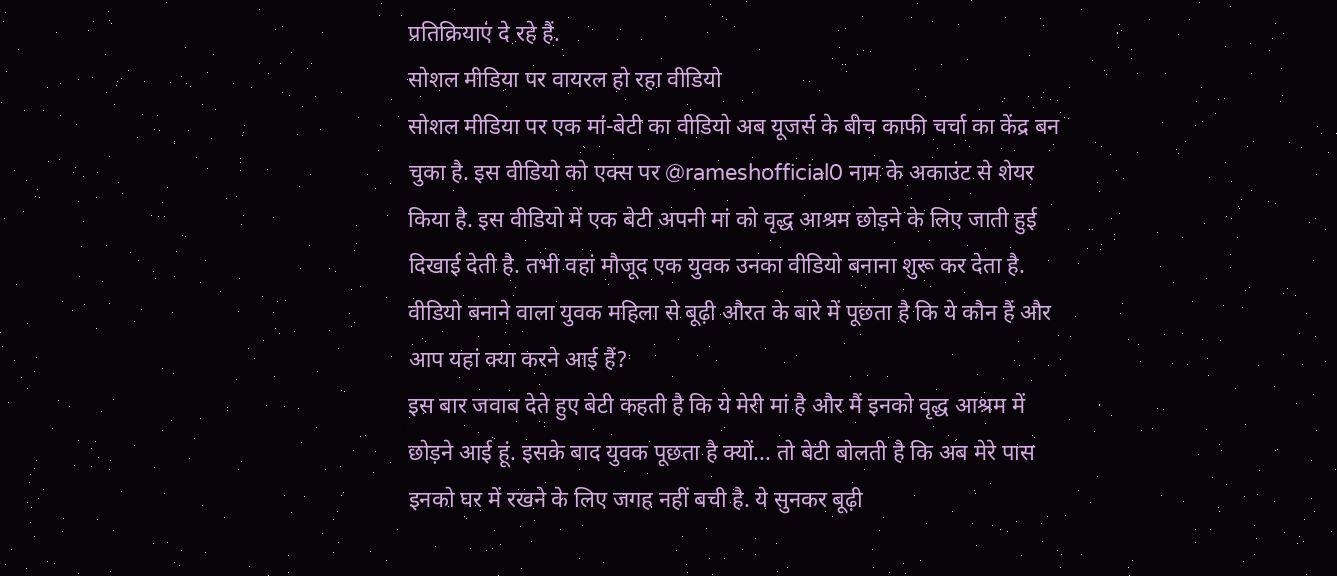प्रतिक्रियाएं दे रहे हैं.
सोशल मीडिया पर वायरल हो रहा वीडियो
सोशल मीडिया पर एक मां-बेटी का वीडियो अब यूजर्स के बीच काफी चर्चा का केंद्र बन चुका है. इस वीडियो को एक्स पर @rameshofficial0 नाम के अकाउंट से शेयर किया है. इस वीडियो में एक बेटी अपनी मां को वृद्ध आश्रम छोड़ने के लिए जाती हुई दिखाई देती है. तभी वहां मौजूद एक युवक उनका वीडियो बनाना शुरू कर देता है. वीडियो बनाने वाला युवक महिला से बूढ़ी औरत के बारे में पूछता है कि ये कौन हैं और आप यहां क्या करने आई हैं?
इस बार जवाब देते हुए बेटी कहती है कि ये मेरी मां है और मैं इनको वृद्ध आश्रम में छोड़ने आई हूं. इसके बाद युवक पूछता है क्यों... तो बेटी बोलती है कि अब मेरे पास इनको घर में रखने के लिए जगह नहीं बची है. ये सुनकर बूढ़ी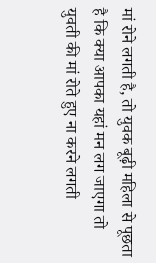मां रोने लगती है, तो युवक बूढ़ी महिला से पूछता है कि क्या आपका यहां मन लग जाएगा तो युवती की मां रोते हुए ना करने लगती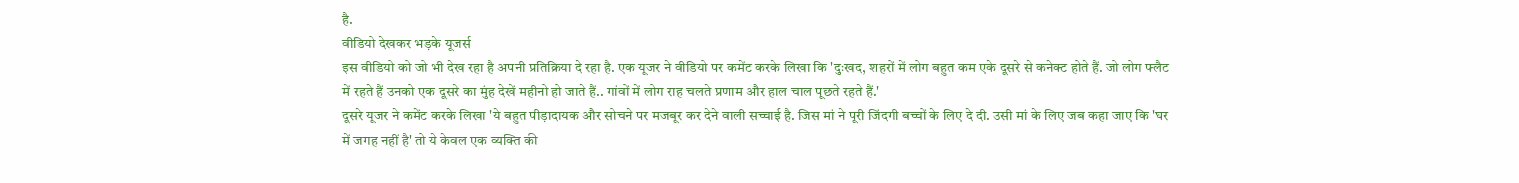है.
वीडियो देखकर भड़के यूजर्स
इस वीडियो को जो भी देख रहा है अपनी प्रतिक्रिया दे रहा है. एक यूजर ने वीडियो पर कमेंट करके लिखा कि 'दुःखद, शहरों में लोग बहुत कम एके दूसरे से कनेक्ट होते हैं. जो लोग फ्लैट में रहते हैं उनको एक दूसरे का मुंह देखें महीनो हो जाते हैं.. गांवों में लोग राह चलते प्रणाम और हाल चाल पूछते रहते हैं.'
दूसरे यूजर ने कमेंट करके लिखा 'ये बहुत पीड़ादायक और सोचने पर मजबूर कर देने वाली सच्चाई है. जिस मां ने पूरी जिंदगी बच्चों के लिए दे दी. उसी मां के लिए जब कहा जाए कि 'घर में जगह नहीं है' तो ये केवल एक व्यक्ति की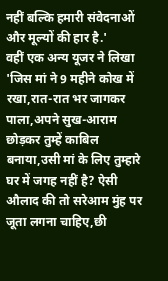नहीं बल्कि हमारी संवेदनाओं और मूल्यों की हार है.'
वहीं एक अन्य यूजर ने लिखा 'जिस मां ने 9 महीने कोख में रखा,रात-रात भर जागकर पाला,अपने सुख-आराम छोड़कर तुम्हें काबिल बनाया,उसी मां के लिए तुम्हारे घर में जगह नहीं है? ऐसी औलाद की तो सरेआम मुंह पर जूता लगना चाहिए,छी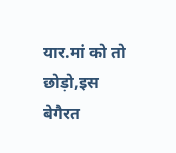यार.मां को तो छोड़ो,इस बेगैरत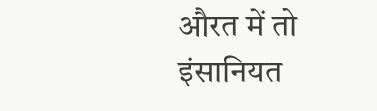औरत में तो इंसानियत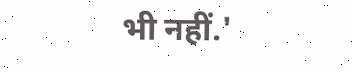भी नहीं.'